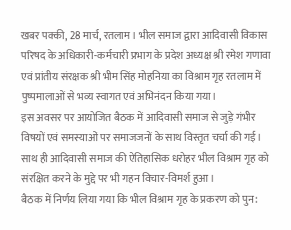खबर पक्की, 28 मार्च, रतलाम। भील समाज द्वारा आदिवासी विकास परिषद के अधिकारी-कर्मचारी प्रभाग के प्रदेश अध्यक्ष श्री रमेश गणावा एवं प्रांतीय संरक्षक श्री भीम सिंह मोहनिया का विश्राम गृह रतलाम में पुष्पमालाओं से भव्य स्वागत एवं अभिनंदन किया गया।
इस अवसर पर आयोजित बैठक में आदिवासी समाज से जुड़े गंभीर विषयों एवं समस्याओं पर समाजजनों के साथ विस्तृत चर्चा की गई। साथ ही आदिवासी समाज की ऐतिहासिक धरोहर भील विश्राम गृह को संरक्षित करने के मुद्दे पर भी गहन विचार-विमर्श हुआ।
बैठक में निर्णय लिया गया कि भील विश्राम गृह के प्रकरण को पुन: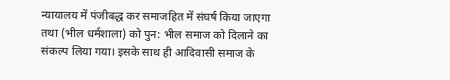न्यायालय में पंजीबद्ध कर समाजहित में संघर्ष किया जाएगा तथा (भील धर्मशाला) को पुन: भील समाज को दिलाने का संकल्प लिया गया। इसके साथ ही आदिवासी समाज के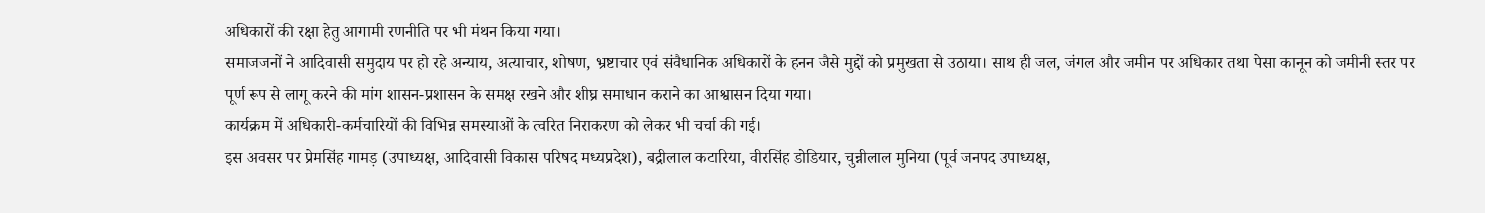अधिकारों की रक्षा हेतु आगामी रणनीति पर भी मंथन किया गया।
समाजजनों ने आदिवासी समुदाय पर हो रहे अन्याय, अत्याचार, शोषण, भ्रष्टाचार एवं संवैधानिक अधिकारों के हनन जैसे मुद्दों को प्रमुखता से उठाया। साथ ही जल, जंगल और जमीन पर अधिकार तथा पेसा कानून को जमीनी स्तर पर पूर्ण रूप से लागू करने की मांग शासन-प्रशासन के समक्ष रखने और शीघ्र समाधान कराने का आश्वासन दिया गया।
कार्यक्रम में अधिकारी-कर्मचारियों की विभिन्न समस्याओं के त्वरित निराकरण को लेकर भी चर्चा की गई।
इस अवसर पर प्रेमसिंह गामड़ (उपाध्यक्ष, आदिवासी विकास परिषद मध्यप्रदेश), बद्रीलाल कटारिया, वीरसिंह डोडियार, चुन्नीलाल मुनिया (पूर्व जनपद उपाध्यक्ष,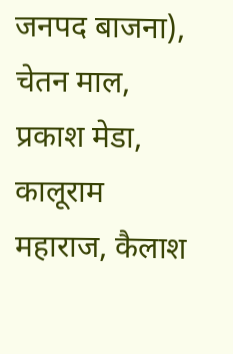जनपद बाजना), चेतन माल, प्रकाश मेडा, कालूराम महाराज, कैलाश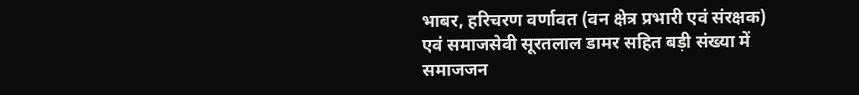भाबर, हरिचरण वर्णावत (वन क्षेत्र प्रभारी एवं संरक्षक) एवं समाजसेवी सूरतलाल डामर सहित बड़ी संख्या में समाजजन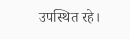उपस्थित रहे।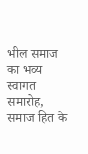भील समाज का भव्य स्वागत समारोह, समाज हित के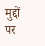मुद्दों पर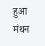हुआ मंथन